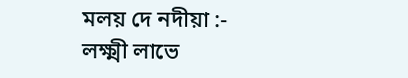মলয় দে নদীয়া :- লক্ষ্মী লাভে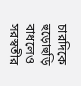চারদিকে হুড়োহুড়ি বাধলেও সরস্বতীর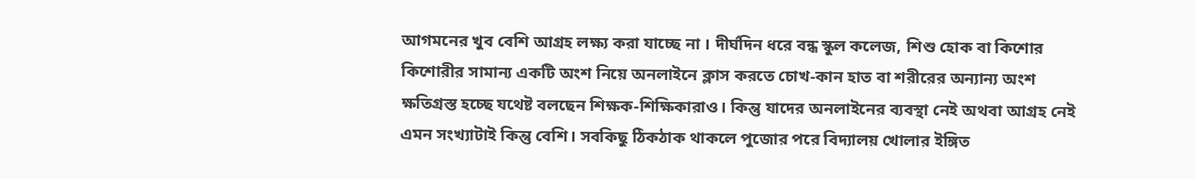আগমনের খুব বেশি আগ্রহ লক্ষ্য করা যাচ্ছে না । দীর্ঘদিন ধরে বন্ধ স্কুল কলেজ, শিশু হোক বা কিশোর কিশোরীর সামান্য একটি অংশ নিয়ে অনলাইনে ক্লাস করতে চোখ-কান হাত বা শরীরের অন্যান্য অংশ ক্ষতিগ্রস্ত হচ্ছে যথেষ্ট বলছেন শিক্ষক-শিক্ষিকারাও। কিন্তু যাদের অনলাইনের ব্যবস্থা নেই অথবা আগ্রহ নেই এমন সংখ্যাটাই কিন্তু বেশি। সবকিছু ঠিকঠাক থাকলে পুজোর পরে বিদ্যালয় খোলার ইঙ্গিত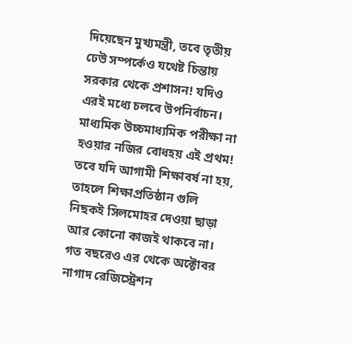দিয়েছেন মুখ্যমন্ত্রী, তবে তৃতীয় ঢেউ সম্পর্কেও যথেষ্ট চিন্তায় সরকার থেকে প্রশাসন! যদিও এরই মধ্যে চলবে উপনির্বাচন।
মাধ্যমিক উচ্চমাধ্যমিক পরীক্ষা না হওয়ার নজির বোধহয় এই প্রথম! তবে যদি আগামী শিক্ষাবর্ষ না হয়, তাহলে শিক্ষাপ্রতিষ্ঠান গুলি নিছকই সিলমোহর দেওয়া ছাড়া আর কোনো কাজই থাকবে না। গত বছরেও এর থেকে অক্টোবর নাগাদ রেজিস্ট্রেশন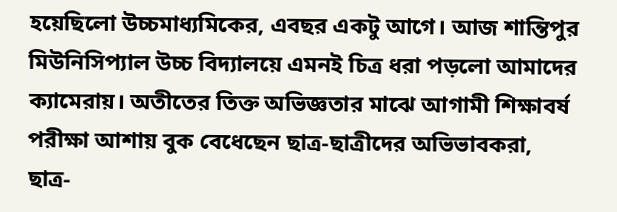হয়েছিলো উচ্চমাধ্যমিকের, এবছর একটু আগে। আজ শান্তিপুর মিউনিসিপ্যাল উচ্চ বিদ্যালয়ে এমনই চিত্র ধরা পড়লো আমাদের ক্যামেরায়। অতীতের তিক্ত অভিজ্ঞতার মাঝে আগামী শিক্ষাবর্ষ পরীক্ষা আশায় বুক বেধেছেন ছাত্র-ছাত্রীদের অভিভাবকরা, ছাত্র-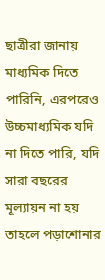ছাত্রীরা জানায় মাধ্যমিক দিতে পারিনি, এরপরেও উচ্চমাধ্যমিক যদি না দিতে পারি, যদি সারা বছরের মূল্যায়ন না হয় তাহলে পড়াশোনার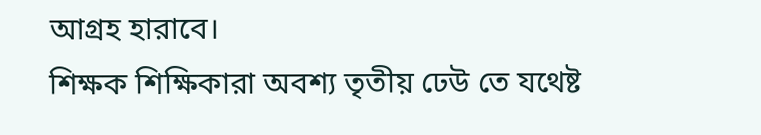আগ্রহ হারাবে।
শিক্ষক শিক্ষিকারা অবশ্য তৃতীয় ঢেউ তে যথেষ্ট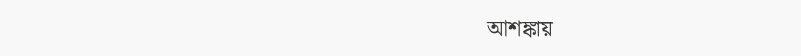আশঙ্কায়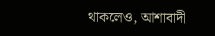থাকলেও, আশাবাদী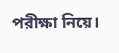পরীক্ষা নিয়ে।